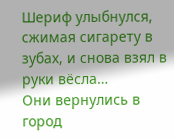Шериф улыбнулся, сжимая сигарету в зубах, и снова взял в руки вёсла…
Они вернулись в город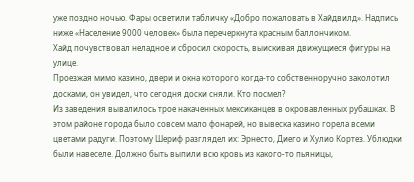уже поздно ночью. Фары осветили табличку «Добро пожаловать в Хайдвилд». Надпись ниже «Население 9000 человек» была перечеркнута красным баллончиком.
Хайд почувствовал неладное и сбросил скорость, выискивая движущиеся фигуры на улице.
Проезжая мимо казино, двери и окна которого когда-то собственноручно заколотил досками, он увидел, что сегодня доски сняли. Кто посмел?
Из заведения вывалилось трое накаченных мексиканцев в окровавленных рубашках. В этом районе города было совсем мало фонарей, но вывеска казино горела всеми цветами радуги. Поэтому Шериф разглядел их: Эрнесто, Диего и Хулио Кортез. Ублюдки были навеселе. Должно быть выпили всю кровь из какого-то пьяницы,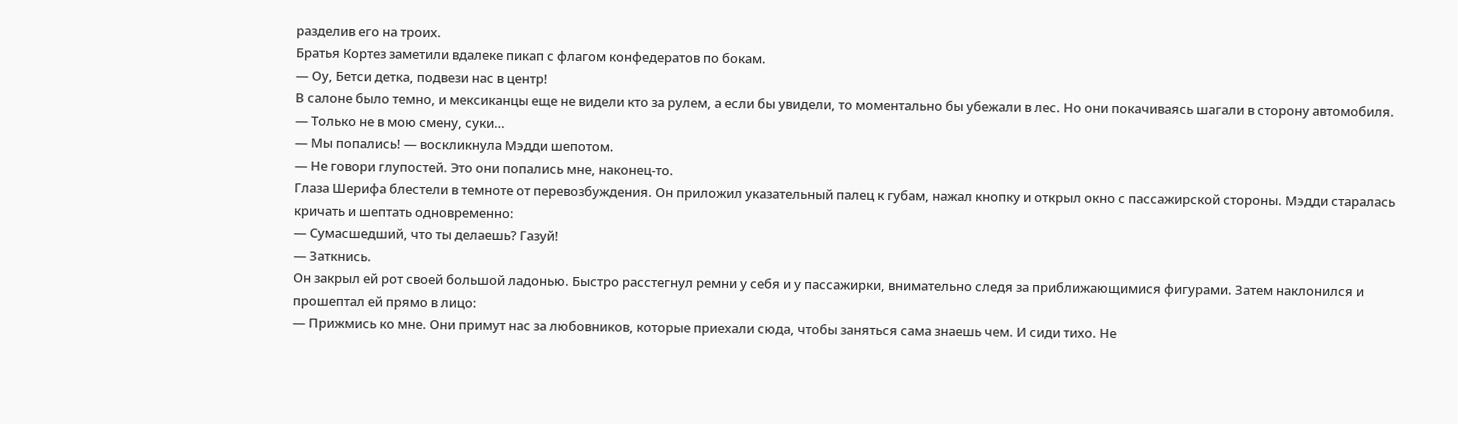разделив его на троих.
Братья Кортез заметили вдалеке пикап с флагом конфедератов по бокам.
— Оу, Бетси детка, подвези нас в центр!
В салоне было темно, и мексиканцы еще не видели кто за рулем, а если бы увидели, то моментально бы убежали в лес. Но они покачиваясь шагали в сторону автомобиля.
— Только не в мою смену, суки…
— Мы попались! — воскликнула Мэдди шепотом.
— Не говори глупостей. Это они попались мне, наконец-то.
Глаза Шерифа блестели в темноте от перевозбуждения. Он приложил указательный палец к губам, нажал кнопку и открыл окно с пассажирской стороны. Мэдди старалась кричать и шептать одновременно:
— Сумасшедший, что ты делаешь? Газуй!
— Заткнись.
Он закрыл ей рот своей большой ладонью. Быстро расстегнул ремни у себя и у пассажирки, внимательно следя за приближающимися фигурами. Затем наклонился и прошептал ей прямо в лицо:
— Прижмись ко мне. Они примут нас за любовников, которые приехали сюда, чтобы заняться сама знаешь чем. И сиди тихо. Не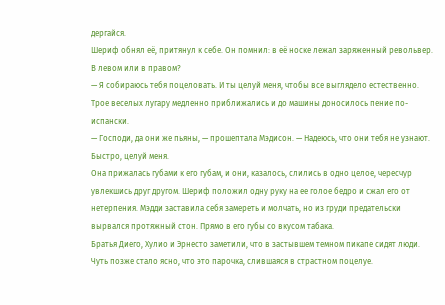дергайся.
Шериф обнял её, притянул к себе. Он помнил: в её носке лежал заряженный револьвер. В левом или в правом?
— Я собираюсь тебя поцеловать. И ты целуй меня, чтобы все выглядело естественно.
Трое веселых лугару медленно приближались и до машины доносилось пение по-испански.
— Господи, да они же пьяны, — прошептала Мэдисон. — Надеюсь, что они тебя не узнают. Быстро, целуй меня.
Она прижалась губами к его губам, и они, казалось, слились в одно целое, чересчур увлекшись друг другом. Шериф положил одну руку на ее голое бедро и сжал его от нетерпения. Мэдди заставила себя замереть и молчать, но из груди предательски вырвался протяжный стон. Прямо в его губы со вкусом табака.
Братья Диего, Хулио и Эрнесто заметили, что в застывшем темном пикапе сидят люди. Чуть позже стало ясно, что это парочка, слившаяся в страстном поцелуе.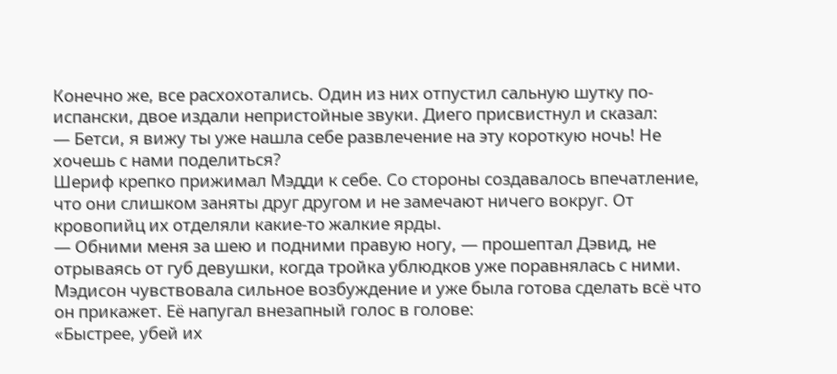Конечно же, все расхохотались. Один из них отпустил сальную шутку по-испански, двое издали непристойные звуки. Диего присвистнул и сказал:
— Бетси, я вижу ты уже нашла себе развлечение на эту короткую ночь! Не хочешь с нами поделиться?
Шериф крепко прижимал Мэдди к себе. Со стороны создавалось впечатление, что они слишком заняты друг другом и не замечают ничего вокруг. От кровопийц их отделяли какие-то жалкие ярды.
— Обними меня за шею и подними правую ногу, — прошептал Дэвид, не отрываясь от губ девушки, когда тройка ублюдков уже поравнялась с ними.
Мэдисон чувствовала сильное возбуждение и уже была готова сделать всё что он прикажет. Её напугал внезапный голос в голове:
«Быстрее, убей их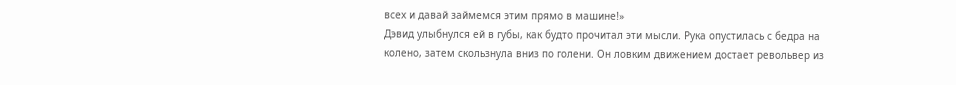всех и давай займемся этим прямо в машине!»
Дэвид улыбнулся ей в губы, как будто прочитал эти мысли. Рука опустилась с бедра на колено, затем скользнула вниз по голени. Он ловким движением достает револьвер из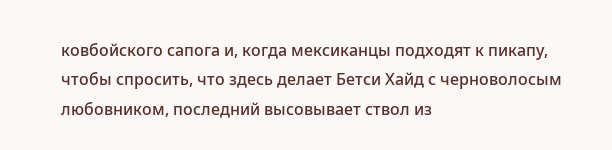ковбойского сапога и, когда мексиканцы подходят к пикапу, чтобы спросить, что здесь делает Бетси Хайд с черноволосым любовником, последний высовывает ствол из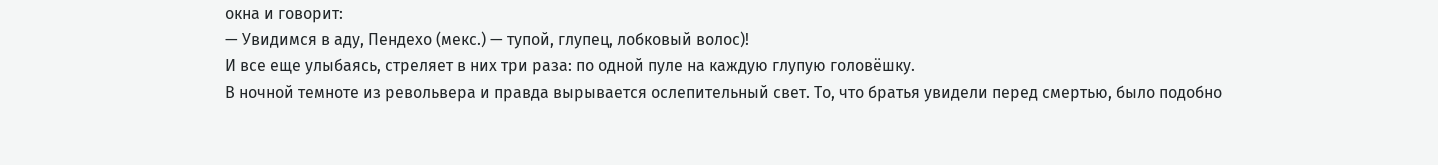окна и говорит:
— Увидимся в аду, Пендехо (мекс.) — тупой, глупец, лобковый волос)!
И все еще улыбаясь, стреляет в них три раза: по одной пуле на каждую глупую головёшку.
В ночной темноте из револьвера и правда вырывается ослепительный свет. То, что братья увидели перед смертью, было подобно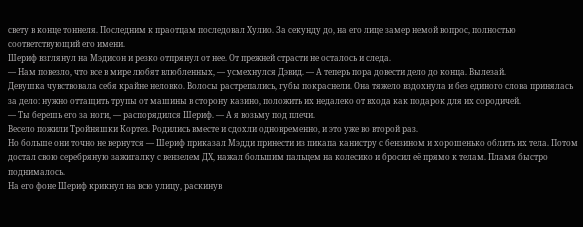свету в конце тоннеля. Последним к праотцам последовал Хулио. За секунду до, на его лице замер немой вопрос, полностью соответствующий его имени.
Шериф взглянул на Мэдисон и резко отпрянул от нее. От прежней страсти не осталось и следа.
— Нам повезло, что все в мире любят влюбленных, — усмехнулся Дэвид. — А теперь пора довести дело до конца. Вылезай.
Девушка чувствовала себя крайне неловко. Волосы растрепались, губы покраснели. Она тяжело вздохнула и без единого слова принялась за дело: нужно оттащить трупы от машины в сторону казино, положить их недалеко от входа как подарок для их сородичей.
— Ты берешь его за ноги, — распорядился Шериф. — А я возьму под плечи.
Весело пожили Тройняшки Кортез. Родились вместе и сдохли одновременно, и это уже во второй раз.
Но больше они точно не вернутся — Шериф приказал Мэдди принести из пикапа канистру с бензином и хорошенько облить их тела. Потом достал свою серебряную зажигалку с вензелем ДХ, нажал большим пальцем на колесико и бросил её прямо к телам. Пламя быстро поднималось.
На его фоне Шериф крикнул на всю улицу, раскинув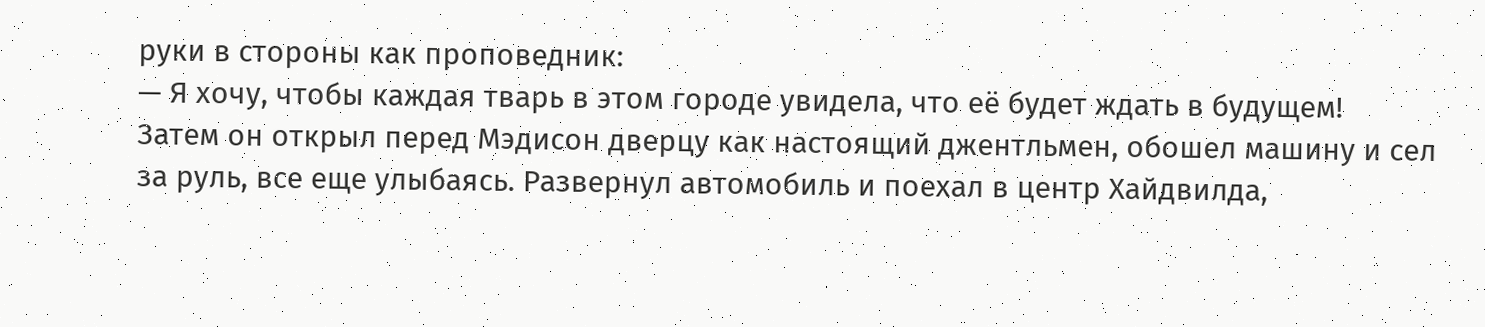руки в стороны как проповедник:
— Я хочу, чтобы каждая тварь в этом городе увидела, что её будет ждать в будущем!
Затем он открыл перед Мэдисон дверцу как настоящий джентльмен, обошел машину и сел за руль, все еще улыбаясь. Развернул автомобиль и поехал в центр Хайдвилда,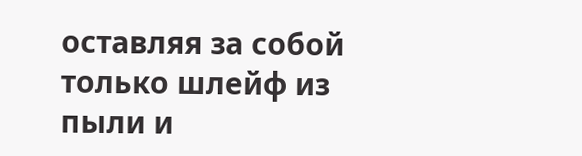оставляя за собой только шлейф из пыли и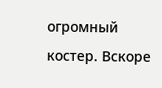огромный костер. Вскоре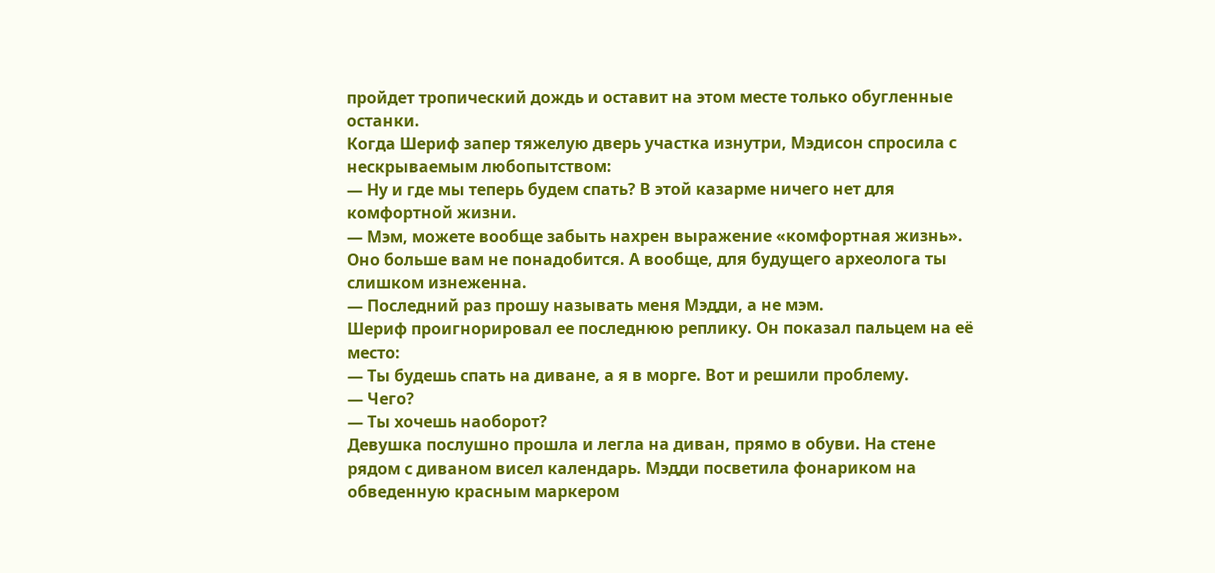пройдет тропический дождь и оставит на этом месте только обугленные останки.
Когда Шериф запер тяжелую дверь участка изнутри, Мэдисон спросила с нескрываемым любопытством:
— Ну и где мы теперь будем спать? В этой казарме ничего нет для комфортной жизни.
— Мэм, можете вообще забыть нахрен выражение «комфортная жизнь». Оно больше вам не понадобится. А вообще, для будущего археолога ты слишком изнеженна.
— Последний раз прошу называть меня Мэдди, а не мэм.
Шериф проигнорировал ее последнюю реплику. Он показал пальцем на её место:
— Ты будешь спать на диване, а я в морге. Вот и решили проблему.
— Чего?
— Ты хочешь наоборот?
Девушка послушно прошла и легла на диван, прямо в обуви. На стене рядом с диваном висел календарь. Мэдди посветила фонариком на обведенную красным маркером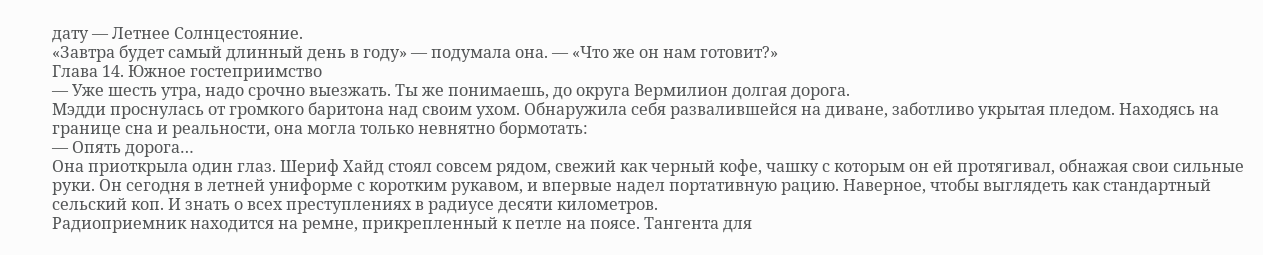дату — Летнее Солнцестояние.
«Завтра будет самый длинный день в году» — подумала она. — «Что же он нам готовит?»
Глава 14. Южное гостеприимство
— Уже шесть утра, надо срочно выезжать. Ты же понимаешь, до округа Вермилион долгая дорога.
Мэдди проснулась от громкого баритона над своим ухом. Обнаружила себя развалившейся на диване, заботливо укрытая пледом. Находясь на границе сна и реальности, она могла только невнятно бормотать:
— Опять дорога…
Она приоткрыла один глаз. Шериф Хайд стоял совсем рядом, свежий как черный кофе, чашку с которым он ей протягивал, обнажая свои сильные руки. Он сегодня в летней униформе с коротким рукавом, и впервые надел портативную рацию. Наверное, чтобы выглядеть как стандартный сельский коп. И знать о всех преступлениях в радиусе десяти километров.
Радиоприемник находится на ремне, прикрепленный к петле на поясе. Тангента для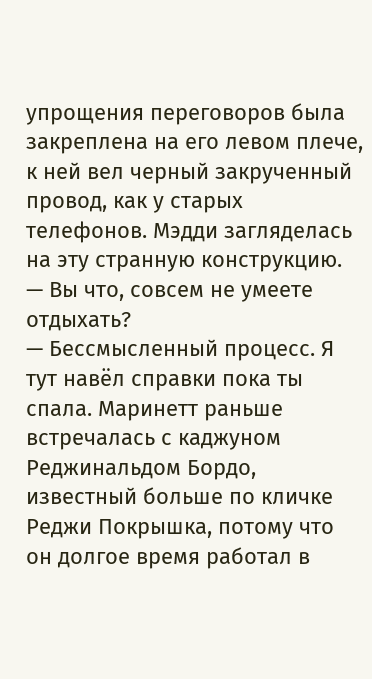упрощения переговоров была закреплена на его левом плече, к ней вел черный закрученный провод, как у старых телефонов. Мэдди загляделась на эту странную конструкцию.
— Вы что, совсем не умеете отдыхать?
— Бессмысленный процесс. Я тут навёл справки пока ты спала. Маринетт раньше встречалась с каджуном Реджинальдом Бордо, известный больше по кличке Реджи Покрышка, потому что он долгое время работал в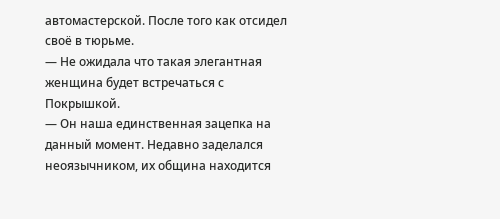автомастерской. После того как отсидел своё в тюрьме.
— Не ожидала что такая элегантная женщина будет встречаться с Покрышкой.
— Он наша единственная зацепка на данный момент. Недавно заделался неоязычником, их община находится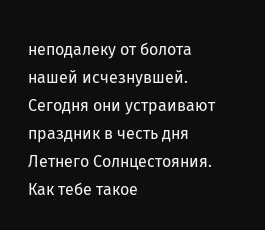неподалеку от болота нашей исчезнувшей. Сегодня они устраивают праздник в честь дня Летнего Солнцестояния. Как тебе такое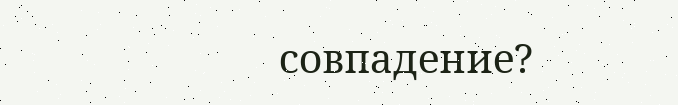совпадение?